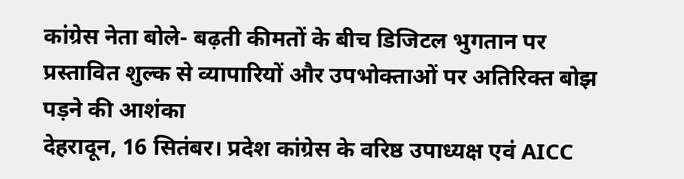कांग्रेस नेता बोले- बढ़ती कीमतों के बीच डिजिटल भुगतान पर प्रस्तावित शुल्क से व्यापारियों और उपभोक्ताओं पर अतिरिक्त बोझ पड़ने की आशंका
देहरादून, 16 सितंबर। प्रदेश कांग्रेस के वरिष्ठ उपाध्यक्ष एवं AICC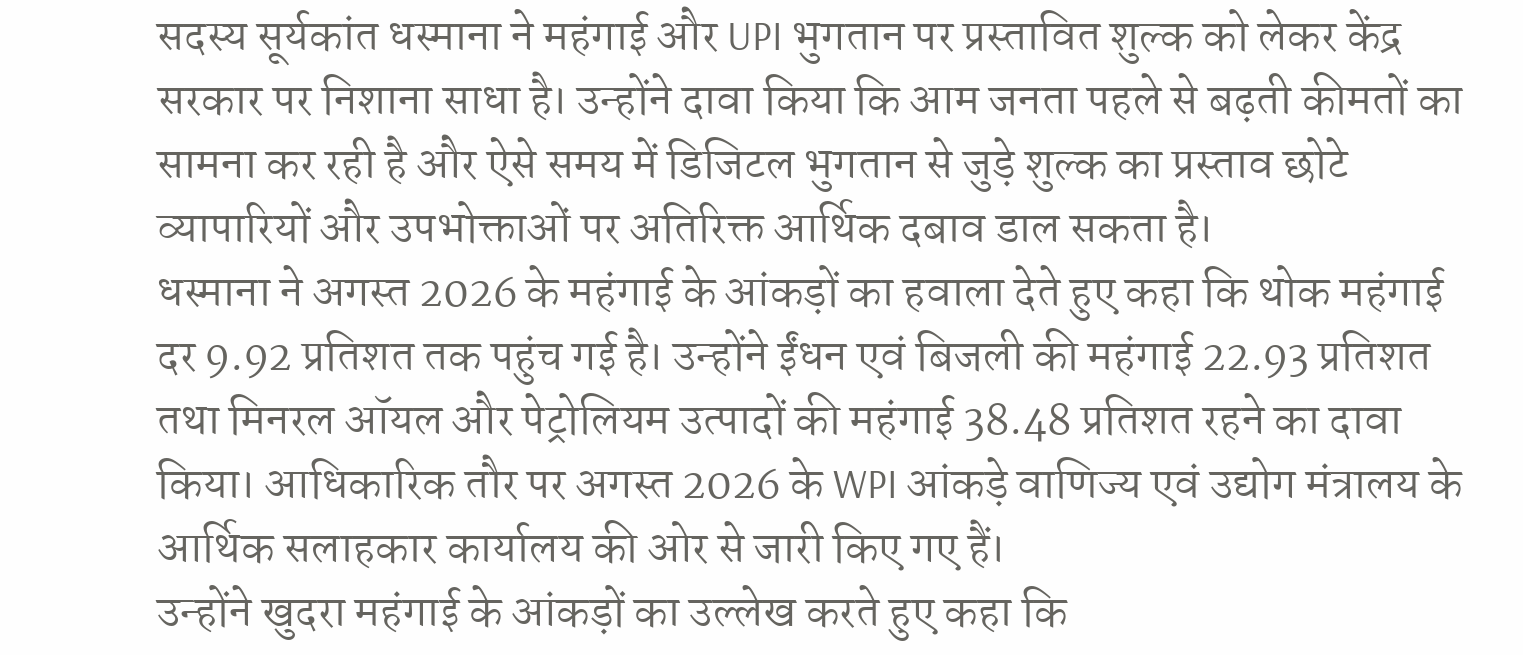सदस्य सूर्यकांत धस्माना ने महंगाई और UPI भुगतान पर प्रस्तावित शुल्क को लेकर केंद्र सरकार पर निशाना साधा है। उन्होंने दावा किया कि आम जनता पहले से बढ़ती कीमतों का सामना कर रही है और ऐसे समय में डिजिटल भुगतान से जुड़े शुल्क का प्रस्ताव छोटे व्यापारियों और उपभोक्ताओं पर अतिरिक्त आर्थिक दबाव डाल सकता है।
धस्माना ने अगस्त 2026 के महंगाई के आंकड़ों का हवाला देते हुए कहा कि थोक महंगाई दर 9.92 प्रतिशत तक पहुंच गई है। उन्होंने ईंधन एवं बिजली की महंगाई 22.93 प्रतिशत तथा मिनरल ऑयल और पेट्रोलियम उत्पादों की महंगाई 38.48 प्रतिशत रहने का दावा किया। आधिकारिक तौर पर अगस्त 2026 के WPI आंकड़े वाणिज्य एवं उद्योग मंत्रालय के आर्थिक सलाहकार कार्यालय की ओर से जारी किए गए हैं।
उन्होंने खुदरा महंगाई के आंकड़ों का उल्लेख करते हुए कहा कि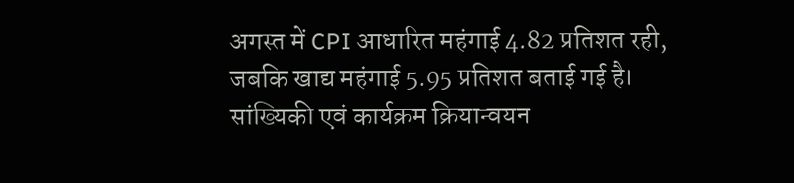अगस्त में CPI आधारित महंगाई 4.82 प्रतिशत रही, जबकि खाद्य महंगाई 5.95 प्रतिशत बताई गई है। सांख्यिकी एवं कार्यक्रम क्रियान्वयन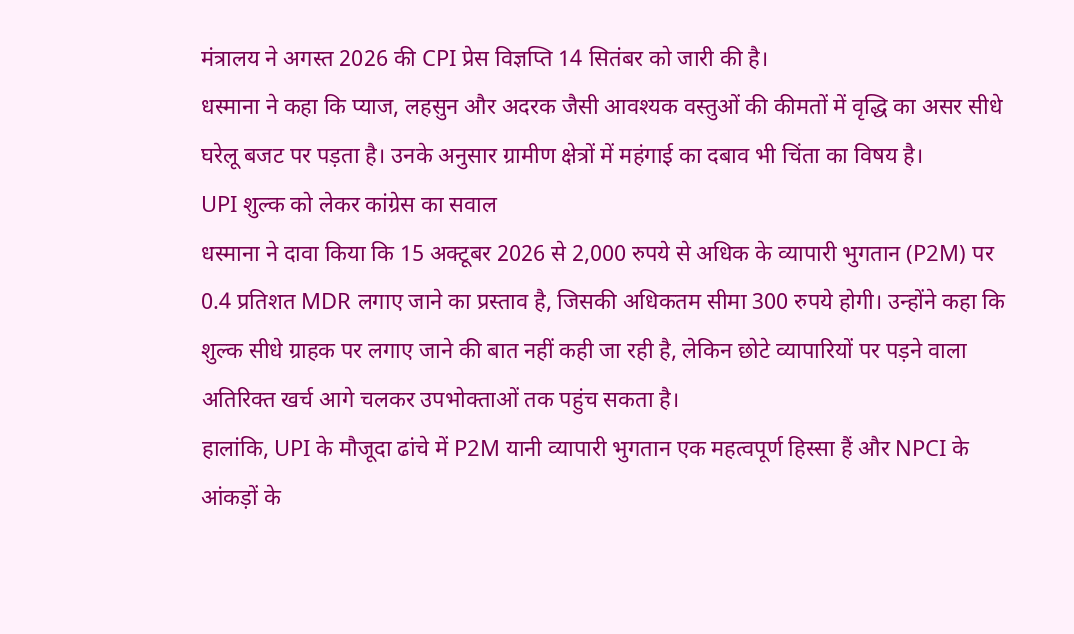मंत्रालय ने अगस्त 2026 की CPI प्रेस विज्ञप्ति 14 सितंबर को जारी की है।
धस्माना ने कहा कि प्याज, लहसुन और अदरक जैसी आवश्यक वस्तुओं की कीमतों में वृद्धि का असर सीधे घरेलू बजट पर पड़ता है। उनके अनुसार ग्रामीण क्षेत्रों में महंगाई का दबाव भी चिंता का विषय है।
UPI शुल्क को लेकर कांग्रेस का सवाल
धस्माना ने दावा किया कि 15 अक्टूबर 2026 से 2,000 रुपये से अधिक के व्यापारी भुगतान (P2M) पर 0.4 प्रतिशत MDR लगाए जाने का प्रस्ताव है, जिसकी अधिकतम सीमा 300 रुपये होगी। उन्होंने कहा कि शुल्क सीधे ग्राहक पर लगाए जाने की बात नहीं कही जा रही है, लेकिन छोटे व्यापारियों पर पड़ने वाला अतिरिक्त खर्च आगे चलकर उपभोक्ताओं तक पहुंच सकता है।
हालांकि, UPI के मौजूदा ढांचे में P2M यानी व्यापारी भुगतान एक महत्वपूर्ण हिस्सा हैं और NPCI के आंकड़ों के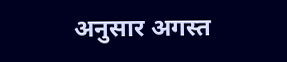अनुसार अगस्त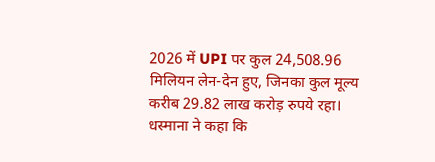2026 में UPI पर कुल 24,508.96 मिलियन लेन-देन हुए, जिनका कुल मूल्य करीब 29.82 लाख करोड़ रुपये रहा।
धस्माना ने कहा कि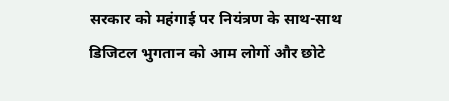सरकार को महंगाई पर नियंत्रण के साथ-साथ डिजिटल भुगतान को आम लोगों और छोटे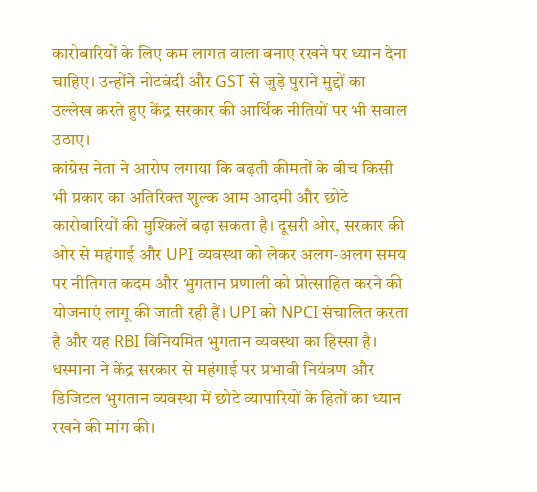कारोबारियों के लिए कम लागत वाला बनाए रखने पर ध्यान देना चाहिए। उन्होंने नोटबंदी और GST से जुड़े पुराने मुद्दों का उल्लेख करते हुए केंद्र सरकार की आर्थिक नीतियों पर भी सवाल उठाए।
कांग्रेस नेता ने आरोप लगाया कि बढ़ती कीमतों के बीच किसी भी प्रकार का अतिरिक्त शुल्क आम आदमी और छोटे कारोबारियों की मुश्किलें बढ़ा सकता है। दूसरी ओर, सरकार की ओर से महंगाई और UPI व्यवस्था को लेकर अलग-अलग समय पर नीतिगत कदम और भुगतान प्रणाली को प्रोत्साहित करने की योजनाएं लागू की जाती रही हैं। UPI को NPCI संचालित करता है और यह RBI विनियमित भुगतान व्यवस्था का हिस्सा है।
धस्माना ने केंद्र सरकार से महंगाई पर प्रभावी नियंत्रण और डिजिटल भुगतान व्यवस्था में छोटे व्यापारियों के हितों का ध्यान रखने की मांग की।